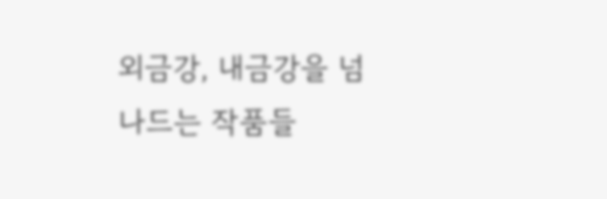외금강, 내금강을 넘나드는 작품들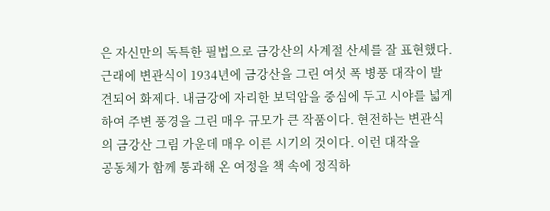은 자신만의 독특한 필법으로 금강산의 사계절 산세를 잘 표현했다.근래에 변관식이 1934년에 금강산을 그린 여섯 폭 병풍 대작이 발견되어 화제다. 내금강에 자리한 보덕암을 중심에 두고 시야를 넓게 하여 주변 풍경을 그린 매우 규모가 큰 작품이다. 현전하는 변관식의 금강산 그림 가운데 매우 이른 시기의 것이다. 이런 대작을
공동체가 함께 통과해 온 여정을 책 속에 정직하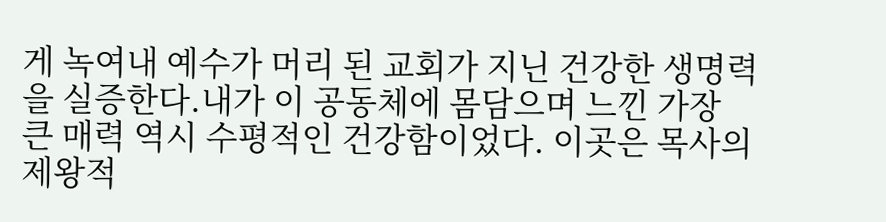게 녹여내 예수가 머리 된 교회가 지닌 건강한 생명력을 실증한다.내가 이 공동체에 몸담으며 느낀 가장 큰 매력 역시 수평적인 건강함이었다. 이곳은 목사의 제왕적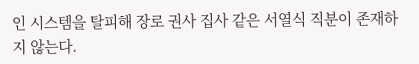인 시스템을 탈피해 장로 권사 집사 같은 서열식 직분이 존재하지 않는다.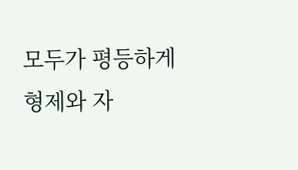모두가 평등하게 형제와 자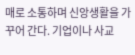매로 소통하며 신앙생활을 가꾸어 간다. 기업이나 사교